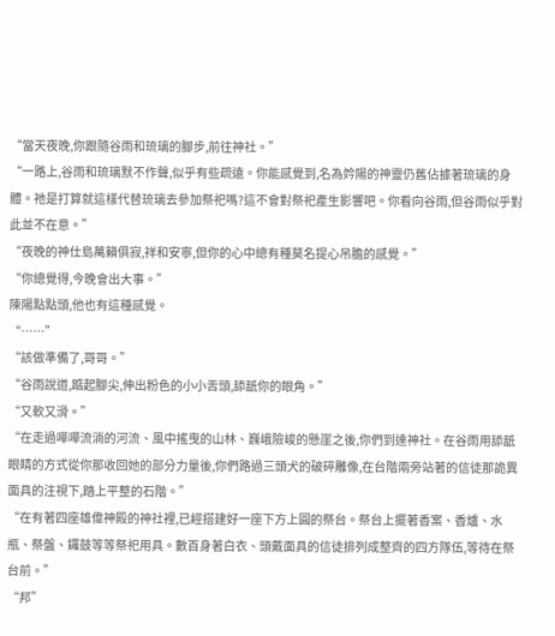“當天夜晚,你跟隨谷雨和琉璃的腳步,前往神社。”
“一路上,谷雨和琉璃默不作聲,似乎有些疏遠。你能感覺到,名為妗陽的神靈仍舊佔據著琉璃的身體。祂是打算就這樣代替琉璃去參加祭祀嗎?這不會對祭祀產生影響吧。你看向谷雨,但谷雨似乎對此並不在意。”
“夜晚的神仕島萬籟俱寂,祥和安寧,但你的心中總有種莫名提心吊膽的感覺。”
“你總覺得,今晚會出大事。”
陳陽點點頭,他也有這種感覺。
“……”
“該做準備了,哥哥。”
“谷雨說道,踮起腳尖,伸出粉色的小小舌頭,舔舐你的眼角。”
“又軟又滑。”
“在走過嘩嘩流淌的河流、風中搖曳的山林、巍峨險峻的懸崖之後,你們到達神社。在谷雨用舔舐眼睛的方式從你那收回她的部分力量後,你們路過三頭犬的破碎雕像,在台階兩旁站著的信徒那詭異面具的注視下,踏上平整的石階。”
“在有著四座雄偉神殿的神社裡,已經搭建好一座下方上圓的祭台。祭台上擺著香案、香爐、水瓶、祭盤、鑼鼓等等祭祀用具。數百身著白衣、頭戴面具的信徒排列成整齊的四方隊伍,等待在祭台前。”
“邦”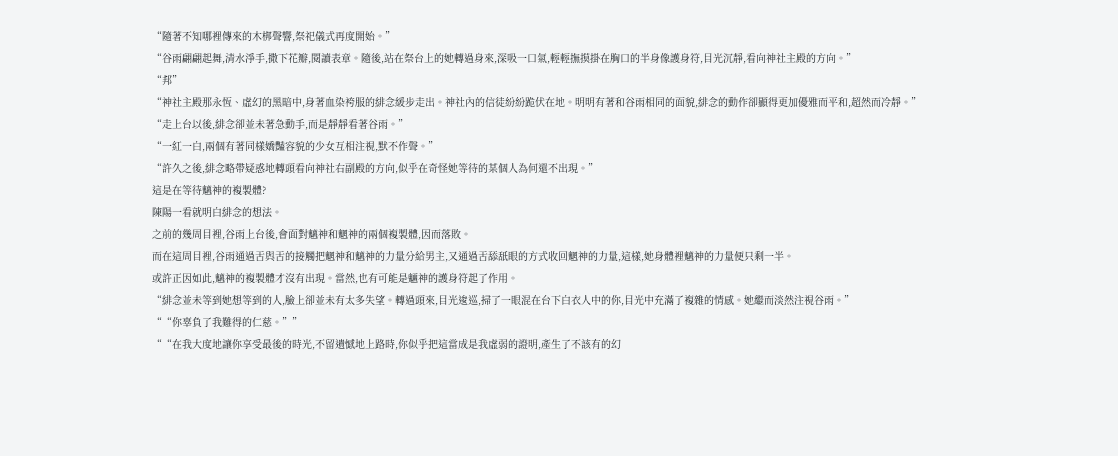“隨著不知哪裡傳來的木梆聲響,祭祀儀式再度開始。”
“谷雨翩翩起舞,清水淨手,撒下花瓣,閱讀表章。隨後,站在祭台上的她轉過身來,深吸一口氣,輕輕撫摸掛在胸口的半身像護身符,目光沉靜,看向神社主殿的方向。”
“邦”
“神社主殿那永恆、虛幻的黑暗中,身著血染袴服的緋念緩步走出。神社內的信徒紛紛跪伏在地。明明有著和谷雨相同的面貌,緋念的動作卻顯得更加優雅而平和,超然而冷靜。”
“走上台以後,緋念卻並未著急動手,而是靜靜看著谷雨。”
“一紅一白,兩個有著同樣嬌豔容貌的少女互相注視,默不作聲。”
“許久之後,緋念略帶疑惑地轉頭看向神社右副殿的方向,似乎在奇怪她等待的某個人為何還不出現。”
這是在等待魑神的複製體?
陳陽一看就明白緋念的想法。
之前的幾周目裡,谷雨上台後,會面對魑神和魍神的兩個複製體,因而落敗。
而在這周目裡,谷雨通過舌與舌的接觸把魍神和魑神的力量分給男主,又通過舌舔舐眼的方式收回魍神的力量,這樣,她身體裡魑神的力量便只剩一半。
或許正因如此,魑神的複製體才沒有出現。當然,也有可能是魎神的護身符起了作用。
“緋念並未等到她想等到的人,臉上卻並未有太多失望。轉過頭來,目光逡巡,掃了一眼混在台下白衣人中的你,目光中充滿了複雜的情感。她繼而淡然注視谷雨。”
““你辜負了我難得的仁慈。””
““在我大度地讓你享受最後的時光,不留遺憾地上路時,你似乎把這當成是我虛弱的證明,產生了不該有的幻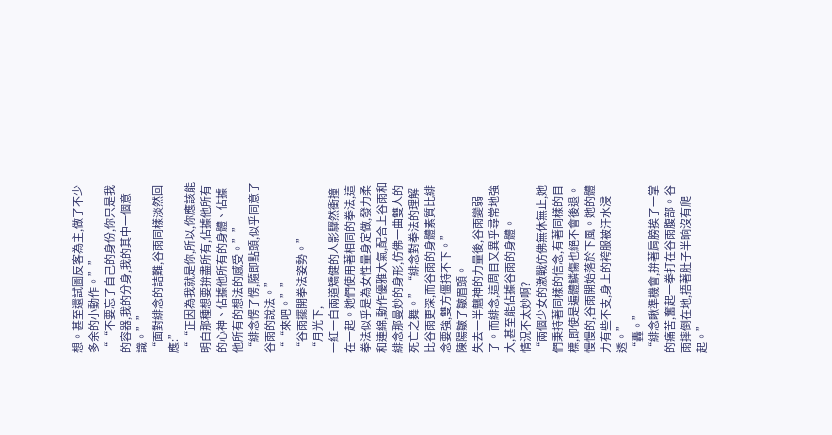想。甚至還試圖反客為主,做了不少多余的小動作。””
““不要忘了自己的身份,你只是我的容器,我的分身,我的其中一個意識。””
“面對緋念的詰難,谷雨同樣淡然回應:”
““正因為我就是你,所以,你應該能明白那種想要拚盡所有,佔據他所有的心神、佔據他所有的身體、佔據他所有的想法的感受。””
“緋念愣了愣,隨即點頭,似乎同意了谷雨的說法。”
““來吧。””
“谷雨擺開拳法姿勢。”
“月光下,
一紅一白兩道矯健的人影驟然衝撞在一起。她們使用著相同的拳法,這拳法似乎是為女性量身定做,發力柔和連綿,動作優雅大氣,配合上谷雨和緋念那曼妙的身形,仿佛一曲雙人的死亡之舞。”“緋念對拳法的理解比谷雨更深,而谷雨的身體素質比緋念要強,雙方僵持不下。”
陳陽皺了皺眉頭。
失去一半魑神的力量後,谷雨變弱了。而緋念,這周目又異乎尋常地強大,甚至能佔據谷雨的身體。
情況不太妙啊?
“兩個少女的激戰仿佛無休無止,她們秉持著同樣的信念,有著同樣的目標,即使是遍體鱗傷也絕不會後退。慢慢的,谷雨開始落於下風。她的體力有些不支,身上的袴服被汗水浸透。”
“轟。”
“緋念瞅準機會,拚著肩膀挨了一掌的痛苦,奮起一拳打在谷雨腹部。谷雨摔倒在地,捂著肚子半晌沒有爬起。”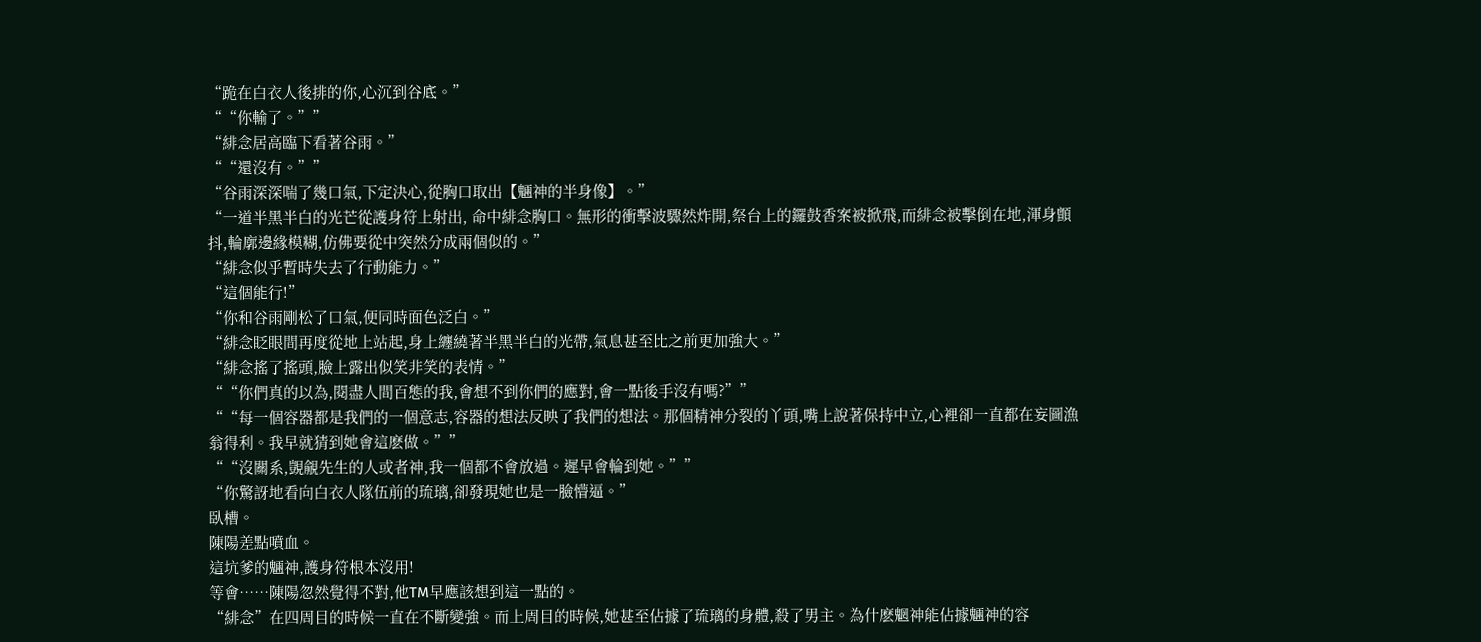“跪在白衣人後排的你,心沉到谷底。”
““你輸了。””
“緋念居高臨下看著谷雨。”
““還沒有。””
“谷雨深深喘了幾口氣,下定決心,從胸口取出【魎神的半身像】。”
“一道半黑半白的光芒從護身符上射出, 命中緋念胸口。無形的衝擊波驟然炸開,祭台上的鑼鼓香案被掀飛,而緋念被擊倒在地,渾身顫抖,輪廓邊緣模糊,仿佛要從中突然分成兩個似的。”
“緋念似乎暫時失去了行動能力。”
“這個能行!”
“你和谷雨剛松了口氣,便同時面色泛白。”
“緋念眨眼間再度從地上站起,身上纏繞著半黑半白的光帶,氣息甚至比之前更加強大。”
“緋念搖了搖頭,臉上露出似笑非笑的表情。”
““你們真的以為,閱盡人間百態的我,會想不到你們的應對,會一點後手沒有嗎?””
““每一個容器都是我們的一個意志,容器的想法反映了我們的想法。那個精神分裂的丫頭,嘴上說著保持中立,心裡卻一直都在妄圖漁翁得利。我早就猜到她會這麽做。””
““沒關系,覬覦先生的人或者神,我一個都不會放過。遲早會輪到她。””
“你驚訝地看向白衣人隊伍前的琉璃,卻發現她也是一臉懵逼。”
臥槽。
陳陽差點噴血。
這坑爹的魎神,護身符根本沒用!
等會……陳陽忽然覺得不對,他TM早應該想到這一點的。
“緋念”在四周目的時候一直在不斷變強。而上周目的時候,她甚至佔據了琉璃的身體,殺了男主。為什麽魍神能佔據魎神的容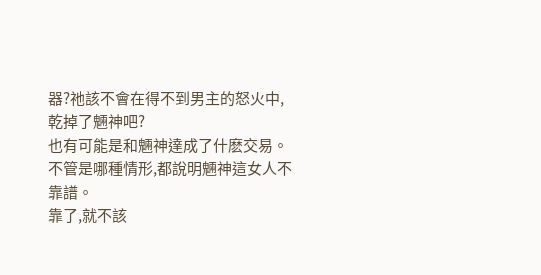器?祂該不會在得不到男主的怒火中,乾掉了魎神吧?
也有可能是和魎神達成了什麽交易。
不管是哪種情形,都說明魎神這女人不靠譜。
靠了,就不該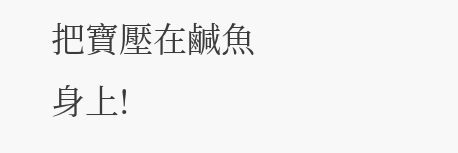把寶壓在鹹魚身上!